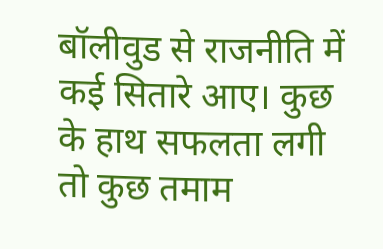बॉलीवुड से राजनीति में कई सितारे आए। कुछ के हाथ सफलता लगी तो कुछ तमाम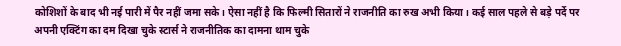कोशिशों के बाद भी नई पारी में पैर नहीं जमा सके। ऐसा नहीं है कि फिल्मी सितारों ने राजनीति का रुख अभी किया। कई साल पहले से बड़े पर्दे पर अपनी एक्टिंग का दम दिखा चुके स्टार्स ने राजनीतिक का दामना थाम चुके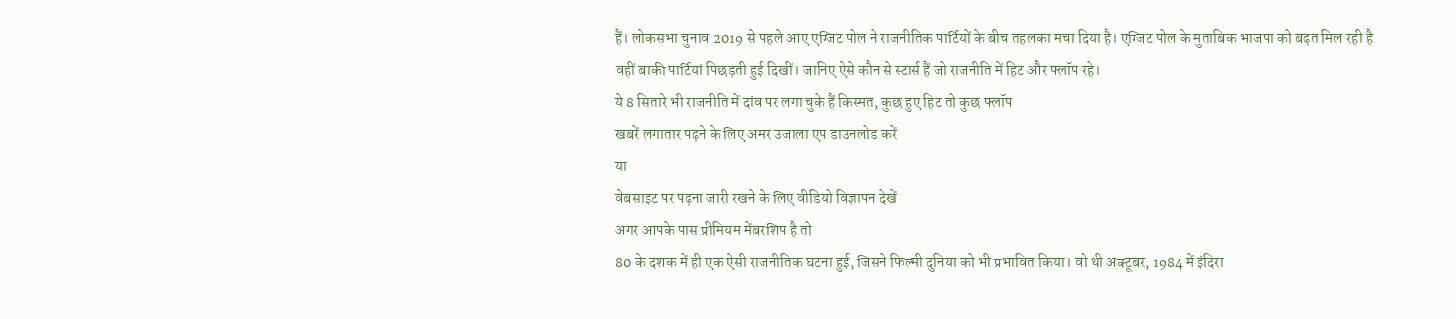हैं। लोकसभा चुनाव 2019 से पहले आए एग्जिट पोल ने राजनीतिक पार्टियों के बीच तहलका मचा दिया है। एग्जिट पोल के मुताबिक भाजपा को बढ़त मिल रही है वहीं बाकी पार्टियां पिछड़ती हुई दिखीं। जानिए ऐसे कौन से स्टार्स हैं जो राजनीति में हिट और फ्लॉप रहे।
ये 8 सितारे भी राजनीति में दांव पर लगा चुके हैं किस्मत, कुछ हुए हिट तो कुछ फ्लॉप
खबरें लगातार पढ़ने के लिए अमर उजाला एप डाउनलोड करें
या
वेबसाइट पर पढ़ना जारी रखने के लिए वीडियो विज्ञापन देखें
अगर आपके पास प्रीमियम मेंबरशिप है तो
80 के दशक में ही एक ऐसी राजनीतिक घटना हुई, जिसने फिल्मी दुनिया को भी प्रभावित किया। वो थी अक्टूबर, 1984 में इंदिरा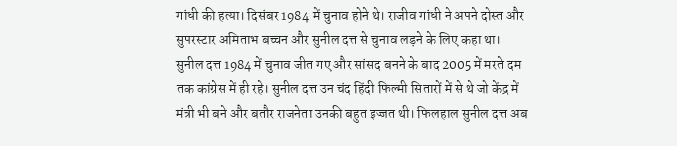गांधी की हत्या। दिसंबर 1984 में चुनाव होने थे। राजीव गांधी ने अपने दोस्त और सुपरस्टार अमिताभ बच्चन और सुनील दत्त से चुनाव लड़ने के लिए कहा था। सुनील दत्त 1984 में चुनाव जीत गए और सांसद बनने के बाद 2005 में मरते दम तक कांग्रेस में ही रहे। सुनील दत्त उन चंद हिंदी फिल्मी सितारों में से थे जो केंद्र में मंत्री भी बने और बतौर राजनेता उनकी बहुत इज्जत थी। फिलहाल सुनील दत्त अब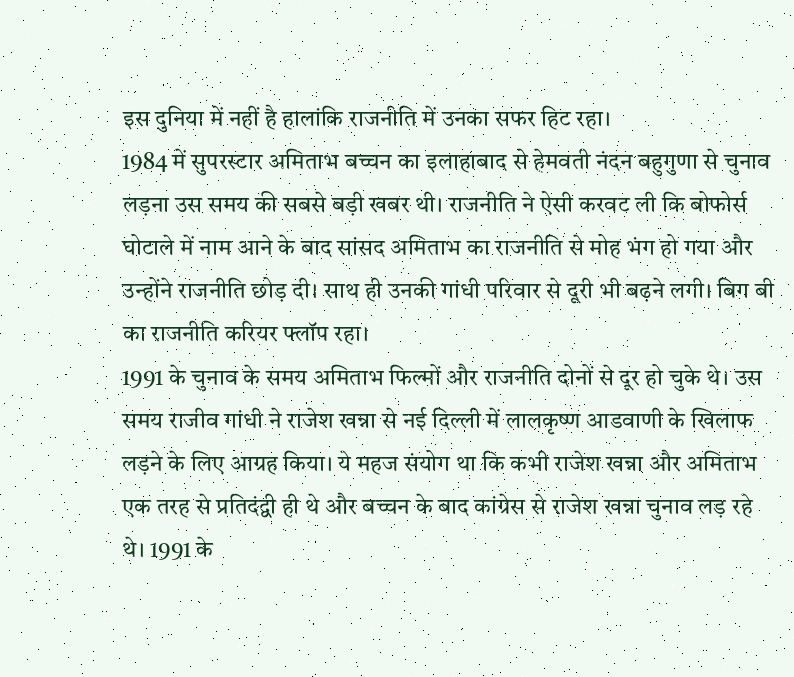इस दुनिया में नहीं है हालांकि राजनीति में उनका सफर हिट रहा।
1984 में सुपरस्टार अमिताभ बच्चन का इलाहाबाद से हेमवती नंदन बहुगुणा से चुनाव लड़ना उस समय की सबसे बड़ी खबर थी। राजनीति ने ऐसी करवट ली कि बोफोर्स घोटाले में नाम आने के बाद सांसद अमिताभ का राजनीति से मोह भंग हो गया और उन्होंने राजनीति छोड़ दी। साथ ही उनकी गांधी परिवार से दूरी भी बढ़ने लगी। बिग बी का राजनीति करियर फ्लॉप रहा।
1991 के चुनाव के समय अमिताभ फिल्मों और राजनीति दोनों से दूर हो चुके थे। उस समय राजीव गांधी ने राजेश खन्ना से नई दिल्ली में लालकृष्ण आडवाणी के खिलाफ लड़ने के लिए आग्रह किया। ये महज संयोग था कि कभी राजेश खन्ना और अमिताभ एक तरह से प्रतिदंद्वी ही थे और बच्चन के बाद कांग्रेस से राजेश खन्ना चुनाव लड़ रहे थे। 1991 के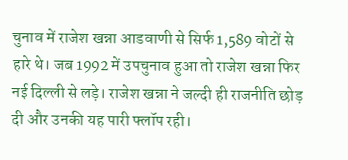चुनाव में राजेश खन्ना आडवाणी से सिर्फ 1,589 वोटों से हारे थे। जब 1992 में उपचुनाव हुआ तो राजेश खन्ना फिर नई दिल्ली से लड़े। राजेश खन्ना ने जल्दी ही राजनीति छोड़ दी और उनकी यह पारी फ्लॉप रही।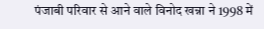पंजाबी परिवार से आने वाले विनोद खन्ना ने 1998 में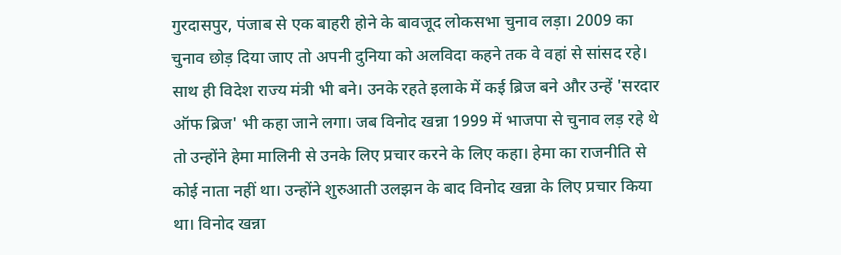गुरदासपुर, पंजाब से एक बाहरी होने के बावजूद लोकसभा चुनाव लड़ा। 2009 का चुनाव छोड़ दिया जाए तो अपनी दुनिया को अलविदा कहने तक वे वहां से सांसद रहे। साथ ही विदेश राज्य मंत्री भी बने। उनके रहते इलाके में कई ब्रिज बने और उन्हें 'सरदार ऑफ ब्रिज' भी कहा जाने लगा। जब विनोद खन्ना 1999 में भाजपा से चुनाव लड़ रहे थे तो उन्होंने हेमा मालिनी से उनके लिए प्रचार करने के लिए कहा। हेमा का राजनीति से कोई नाता नहीं था। उन्होंने शुरुआती उलझन के बाद विनोद खन्ना के लिए प्रचार किया था। विनोद खन्ना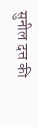सुनील दत्त की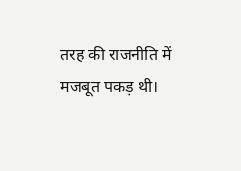तरह की राजनीति में मजबूत पकड़ थी।